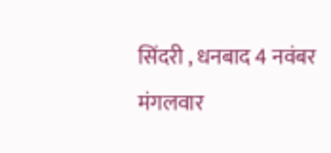सिंदरी , धनबाद 4 नवंबर मंगलवार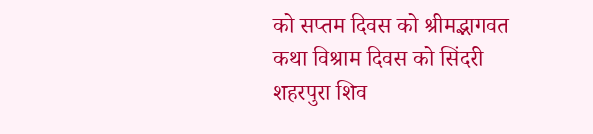को सप्तम दिवस को श्रीमद्भागवत कथा विश्राम दिवस को सिंदरी शहरपुरा शिव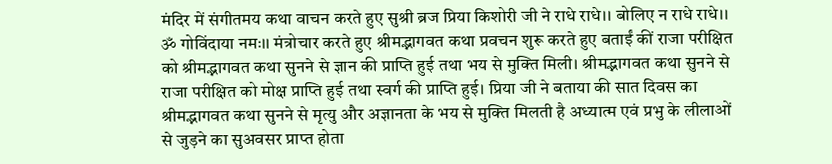मंदिर में संगीतमय कथा वाचन करते हुए सुश्री ब्रज प्रिया किशोरी जी ने राधे राधे।। बोलिए न राधे राधे।। ॐ गोविंदाया नमः।। मंत्रोचार करते हुए श्रीमद्भागवत कथा प्रवचन शुरू करते हुए बताईं कीं राजा परीक्षित को श्रीमद्भागवत कथा सुनने से ज्ञान की प्राप्ति हुई तथा भय से मुक्ति मिली। श्रीमद्भागवत कथा सुनने से राजा परीक्षित को मोक्ष प्राप्ति हुई तथा स्वर्ग की प्राप्ति हुई। प्रिया जी ने बताया की सात दिवस का श्रीमद्भागवत कथा सुनने से मृत्यु और अज्ञानता के भय से मुक्ति मिलती है अध्यात्म एवं प्रभु के लीलाओं से जुड़ने का सुअवसर प्राप्त होता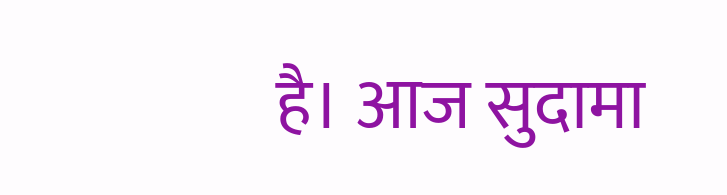है। आज सुदामा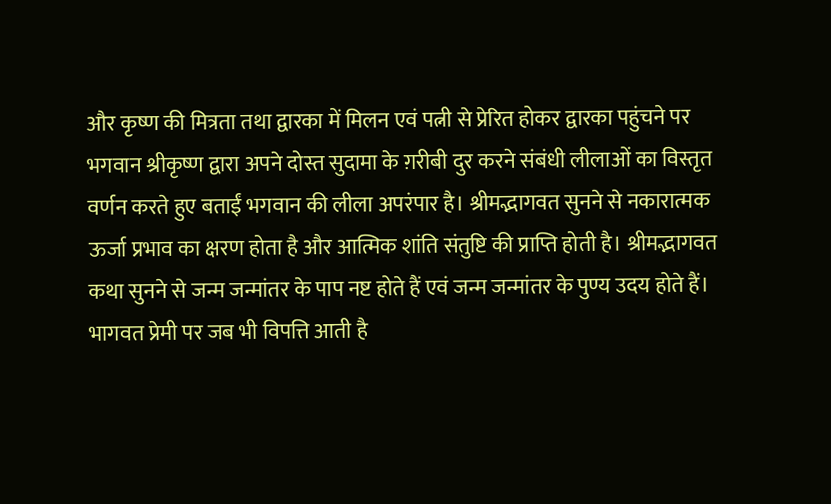और कृष्ण की मित्रता तथा द्वारका में मिलन एवं पत्नी से प्रेरित होकर द्वारका पहुंचने पर भगवान श्रीकृष्ण द्वारा अपने दोस्त सुदामा के ग़रीबी दुर करने संबंधी लीलाओं का विस्तृत वर्णन करते हुए बताईं भगवान की लीला अपरंपार है। श्रीमद्भागवत सुनने से नकारात्मक ऊर्जा प्रभाव का क्षरण होता है और आत्मिक शांति संतुष्टि की प्राप्ति होती है। श्रीमद्भागवत कथा सुनने से जन्म जन्मांतर के पाप नष्ट होते हैं एवं जन्म जन्मांतर के पुण्य उदय होते हैं। भागवत प्रेमी पर जब भी विपत्ति आती है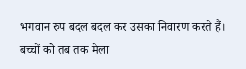भगवान रुप बदल बदल कर उसका निवारण करते हैं। बच्चों को तब तक मेला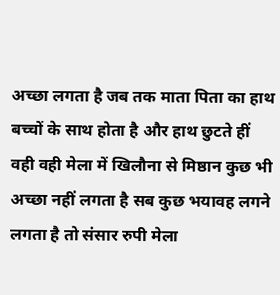अच्छा लगता है जब तक माता पिता का हाथ बच्चों के साथ होता है और हाथ छुटते हीं वही वही मेला में खिलौना से मिष्ठान कुछ भी अच्छा नहीं लगता है सब कुछ भयावह लगने लगता है तो संसार रुपी मेला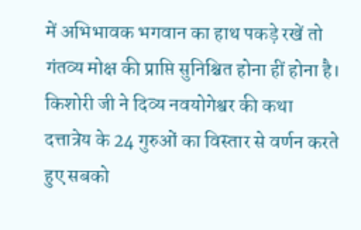में अभिभावक भगवान का हाथ पकड़े रखें तो गंतव्य मोक्ष की प्राप्ति सुनिश्चित होना हीं होना है। किशोरी जी ने दिव्य नवयोगेश्वर की कथा दत्तात्रेय के 24 गुरुओं का विस्तार से वर्णन करते हुए सबको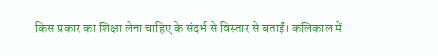किस प्रकार का शिक्षा लेना चाहिए के संदर्भ से विस्तार से बताईं। कलिकाल में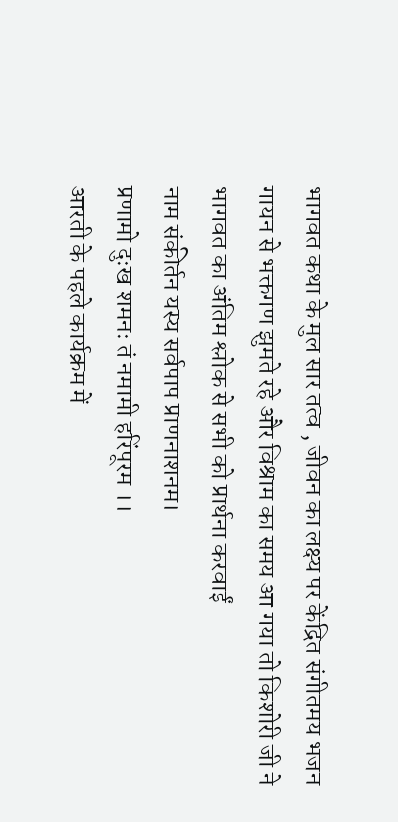भागवत कथा के मुल सार तत्व , जीवन का लक्ष्य पर केंद्रित संगीतमय भजन गायन से भक्तगण झुमते रहे और विश्राम का समय आ गया तो किशोरी जी ने भागवत का अंतिम श्लोक से सभी को प्रार्थना करवाईं
नाम संकीर्तन यस्य सर्वपाप प्राणनाशनम।
प्रणामो दुःख शमनः तं नमामी हरिंपूरम ।।
आरती के पहले कार्यक्रम में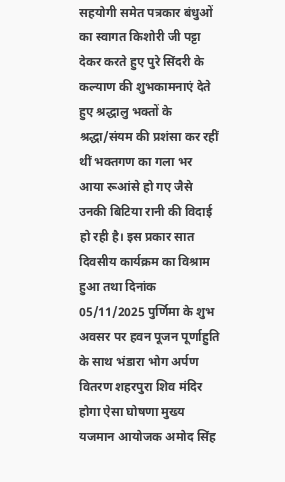सहयोगी समेत पत्रकार बंधुओं का स्वागत किशोरी जी पट्टा देकर करते हुए पुरे सिंदरी के कल्याण की शुभकामनाएं देते हुए श्रद्धालु भक्तों के श्रद्धा/संयम की प्रशंसा कर रहीं थीं भक्तगण का गला भर आया रूआंसे हो गए जैसे उनकी बिटिया रानी की विदाई हो रही है। इस प्रकार सात दिवसीय कार्यक्रम का विश्राम हुआ तथा दिनांक 05/11/2025 पुर्णिमा के शुभ अवसर पर हवन पूजन पूर्णाहुति के साथ भंडारा भोग अर्पण वितरण शहरपुरा शिव मंदिर होगा ऐसा घोषणा मुख्य यजमान आयोजक अमोद सिंह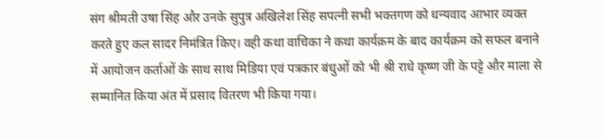संग श्रीमती उषा सिंह और उनके सुपुत्र अखिलेश सिंह सपत्नी सभी भक्तगण को धन्यवाद आभार व्यक्त करते हुए कल सादर निमंत्रित किए। वही कथा वाचिका ने कथा कार्यक्रम के बाद कार्यक्रम को सफल बनाने में आयोजन कर्ताओं के साथ साथ मिडिया एवं पत्रकार बंधुओं को भी श्री राधे कृष्ण जी के पट्टे और माला से सम्मानित किया अंत में प्रसाद वितरण भी किया गया।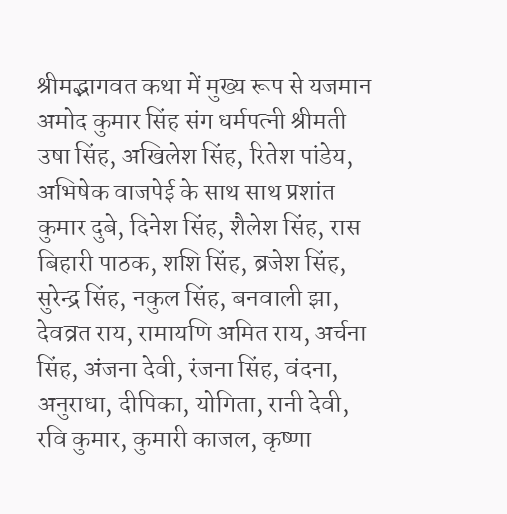श्रीमद्भागवत कथा में मुख्य रूप से यजमान अमोद कुमार सिंह संग धर्मपत्नी श्रीमती उषा सिंह, अखिलेश सिंह, रितेश पांडेय, अभिषेक वाजपेई के साथ साथ प्रशांत कुमार दुबे, दिनेश सिंह, शैलेश सिंह, रास बिहारी पाठक, शशि सिंह, ब्रजेश सिंह, सुरेन्द्र सिंह, नकुल सिंह, बनवाली झा, देवव्रत राय, रामायणि अमित राय, अर्चना सिंह, अंजना देवी, रंजना सिंह, वंदना, अनुराधा, दीपिका, योगिता, रानी देवी, रवि कुमार, कुमारी काजल, कृष्णा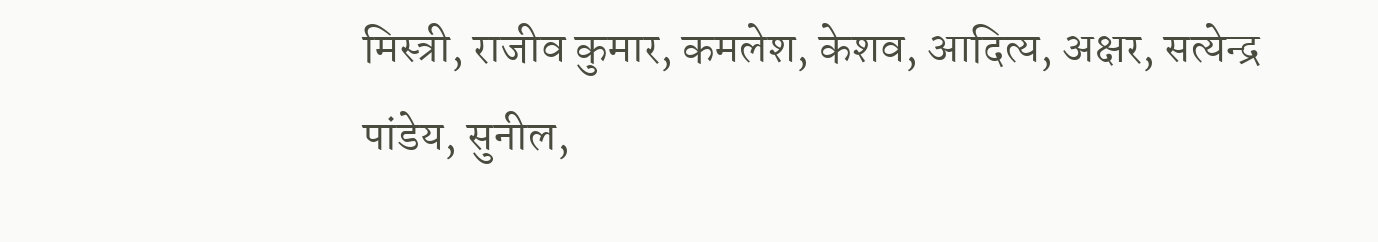मिस्त्री, राजीव कुमार, कमलेश, केशव, आदित्य, अक्षर, सत्येन्द्र पांडेय, सुनील,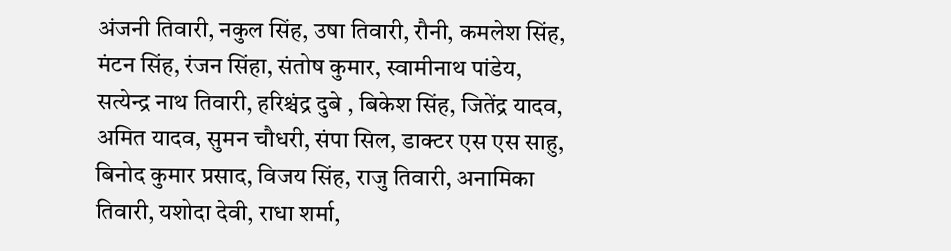अंजनी तिवारी, नकुल सिंह, उषा तिवारी, रौनी, कमलेश सिंह, मंटन सिंह, रंजन सिंहा, संतोष कुमार, स्वामीनाथ पांडेय, सत्येन्द्र नाथ तिवारी, हरिश्चंद्र दुबे , बिकेश सिंह, जितेंद्र यादव, अमित यादव, सुमन चौधरी, संपा सिल, डाक्टर एस एस साहु, बिनोद कुमार प्रसाद, विजय सिंह, राजु तिवारी, अनामिका तिवारी, यशोदा देवी, राधा शर्मा,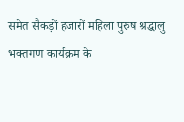समेत सैकड़ों हजारों महिला पुरुष श्रद्धालु भक्तगण कार्यक्रम के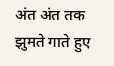अंत अंत तक झुमते गाते हुए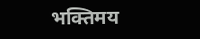भक्तिमय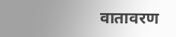वातावरण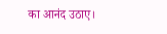का आनंद उठाए।